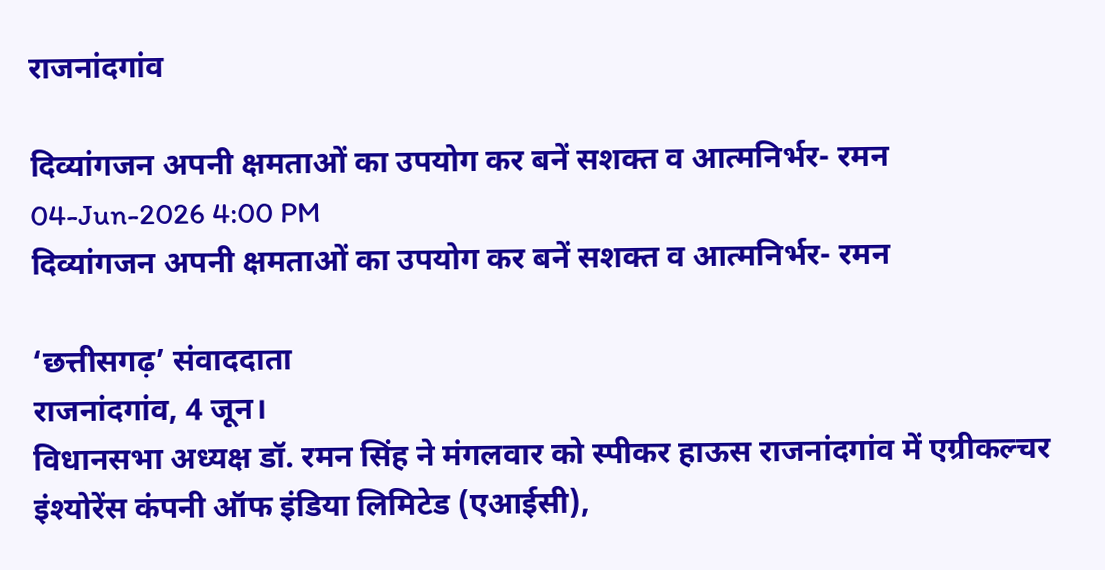राजनांदगांव

दिव्यांगजन अपनी क्षमताओं का उपयोग कर बनें सशक्त व आत्मनिर्भर- रमन
04-Jun-2026 4:00 PM
दिव्यांगजन अपनी क्षमताओं का उपयोग कर बनें सशक्त व आत्मनिर्भर- रमन

‘छत्तीसगढ़’ संवाददाता
राजनांदगांव, 4 जून।
विधानसभा अध्यक्ष डॉ. रमन सिंह ने मंगलवार को स्पीकर हाऊस राजनांदगांव में एग्रीकल्चर इंश्योरेंस कंपनी ऑफ इंडिया लिमिटेड (एआईसी),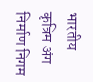भारतीय कृत्रिम अंग निर्माण निगम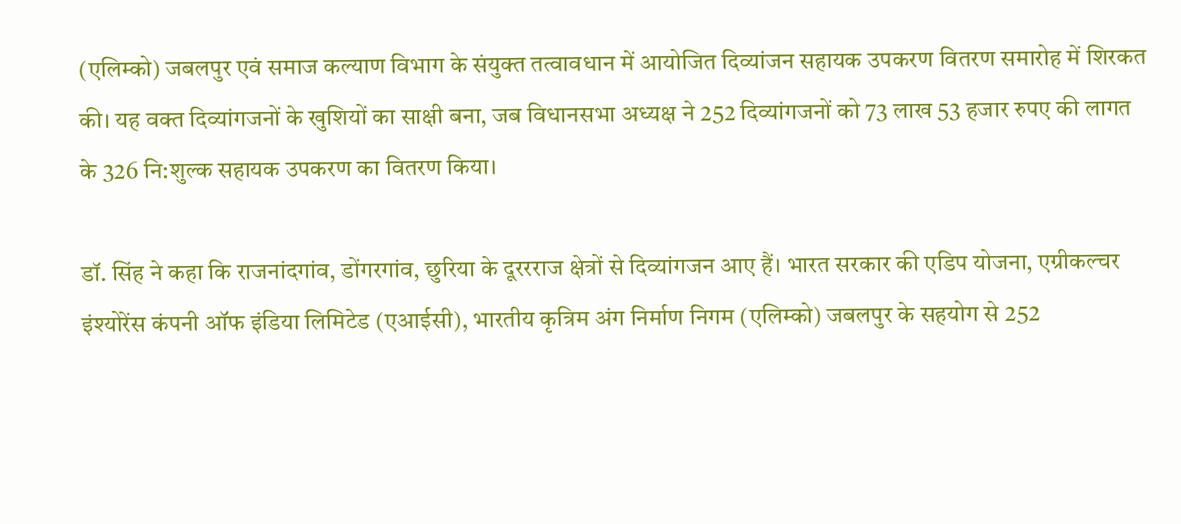(एलिम्को) जबलपुर एवं समाज कल्याण विभाग के संयुक्त तत्वावधान में आयोजित दिव्यांजन सहायक उपकरण वितरण समारोह में शिरकत की। यह वक्त दिव्यांगजनों के खुशियों का साक्षी बना, जब विधानसभा अध्यक्ष ने 252 दिव्यांगजनों को 73 लाख 53 हजार रुपए की लागत के 326 नि:शुल्क सहायक उपकरण का वितरण किया।

डॉ. सिंह ने कहा कि राजनांदगांव, डोंगरगांव, छुरिया के दूररराज क्षेत्रों से दिव्यांगजन आए हैं। भारत सरकार की एडिप योजना, एग्रीकल्चर इंश्योरेंस कंपनी ऑफ इंडिया लिमिटेड (एआईसी), भारतीय कृत्रिम अंग निर्माण निगम (एलिम्को) जबलपुर के सहयोग से 252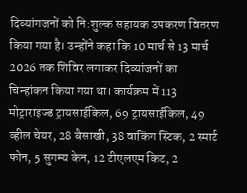दिव्यांगजनों को नि:शुल्क सहायक उपकरण वितरण किया गया है। उन्होंने कहा कि 10 मार्च से 13 मार्च 2026 तक शिविर लगाकर दिव्यांजनों का चिन्हांकन किया गया था। कार्यक्रम में 113 मोट्राराइज्ड ट्रायसाईकिल, 69 ट्रायसाईकिल, 49 व्हील चेयर, 28 बैसाखी, 38 वाकिंग स्टिक, 2 स्मार्ट फोन, 5 सुगम्य केन, 12 टीएलएम किट, 2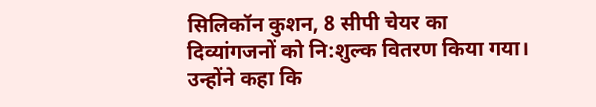सिलिकॉन कुशन, 8 सीपी चेयर का दिव्यांगजनों को नि:शुल्क वितरण किया गया।
उन्होंने कहा कि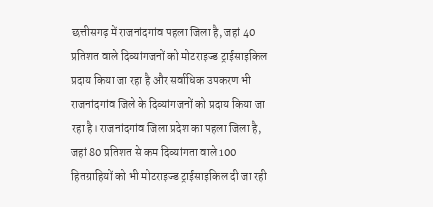छत्तीसगढ़ में राजनांदगांव पहला जिला है, जहां 40 प्रतिशत वाले दिव्यांगजनों को मोटराइज्ड ट्राईसाइकिल प्रदाय किया जा रहा है और सर्वाधिक उपकरण भी राजनांदगांव जिले के दिव्यांगजनों को प्रदाय किया जा रहा है। राजनांदगांव जिला प्रदेश का पहला जिला है, जहां 80 प्रतिशत से कम दिव्यांगता वाले 100 हितग्राहियों को भी मोटराइज्ड ट्राईसाइकिल दी जा रही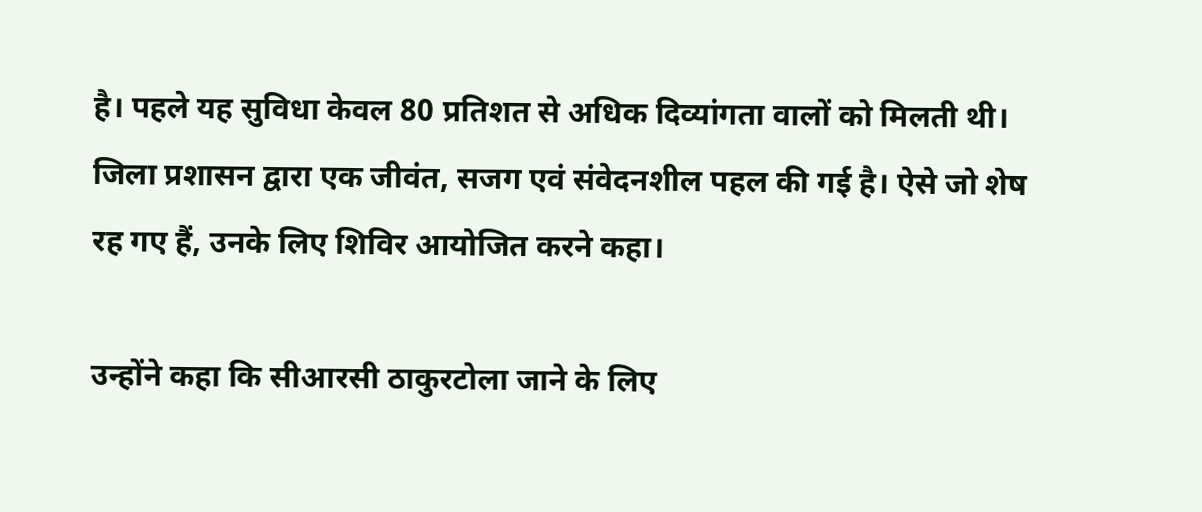है। पहले यह सुविधा केवल 80 प्रतिशत से अधिक दिव्यांगता वालों को मिलती थी। जिला प्रशासन द्वारा एक जीवंत, सजग एवं संवेदनशील पहल की गई है। ऐसे जो शेष रह गए हैं, उनके लिए शिविर आयोजित करने कहा।

उन्होंने कहा कि सीआरसी ठाकुरटोला जाने के लिए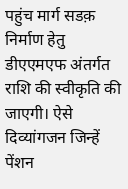पहुंच मार्ग सडक़ निर्माण हेतु डीएएमएफ अंतर्गत राशि की स्वीकृति की जाएगी। ऐसे दिव्यांगजन जिन्हें पेंशन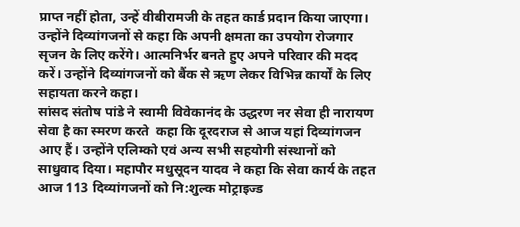प्राप्त नहीं होता, उन्हें वीबीरामजी के तहत कार्ड प्रदान किया जाएगा। उन्होंने दिव्यांगजनों से कहा कि अपनी क्षमता का उपयोग रोजगार सृजन के लिए करेंगे। आत्मनिर्भर बनते हुए अपने परिवार की मदद करें। उन्होंने दिव्यांगजनों को बैंक से ऋण लेकर विभिन्न कार्यों के लिए सहायता करने कहा।
सांसद संतोष पांडे ने स्वामी विवेकानंद के उद्धरण नर सेवा ही नारायण सेवा है का स्मरण करते  कहा कि दूरदराज से आज यहां दिव्यांगजन आए हैं। उन्होंने एलिम्को एवं अन्य सभी सहयोगी संस्थानों को साधुवाद दिया। महापौर मधुसूदन यादव ने कहा कि सेवा कार्य के तहत आज 113 दिव्यांगजनों को नि:शुल्क मोट्राइज्ड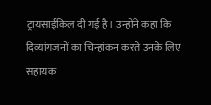ट्रायसाईकिल दी गई है। उन्होंने कहा कि दिव्यांगजनों का चिन्हांकन करते उनके लिए सहायक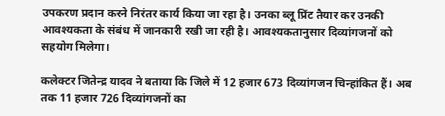उपकरण प्रदान करने निरंतर कार्य किया जा रहा है। उनका ब्लू प्रिंट तैयार कर उनकी आवश्यकता के संबंध में जानकारी रखी जा रही है। आवश्यकतानुसार दिव्यांगजनों को सहयोग मिलेगा।

कलेक्टर जितेन्द्र यादव ने बताया कि जिले में 12 हजार 673 दिव्यांगजन चिन्हांकित हैं। अब तक 11 हजार 726 दिव्यांगजनों का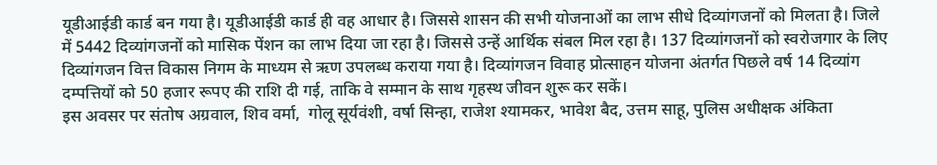यूडीआईडी कार्ड बन गया है। यूडीआईडी कार्ड ही वह आधार है। जिससे शासन की सभी योजनाओं का लाभ सीधे दिव्यांगजनों को मिलता है। जिले में 5442 दिव्यांगजनों को मासिक पेंशन का लाभ दिया जा रहा है। जिससे उन्हें आर्थिक संबल मिल रहा है। 137 दिव्यांगजनों को स्वरोजगार के लिए दिव्यांगजन वित्त विकास निगम के माध्यम से ऋण उपलब्ध कराया गया है। दिव्यांगजन विवाह प्रोत्साहन योजना अंतर्गत पिछले वर्ष 14 दिव्यांग दम्पत्तियों को 50 हजार रूपए की राशि दी गई, ताकि वे सम्मान के साथ गृहस्थ जीवन शुरू कर सकें।
इस अवसर पर संतोष अग्रवाल, शिव वर्मा,  गोलू सूर्यवंशी, वर्षा सिन्हा, राजेश श्यामकर, भावेश बैद, उत्तम साहू, पुलिस अधीक्षक अंकिता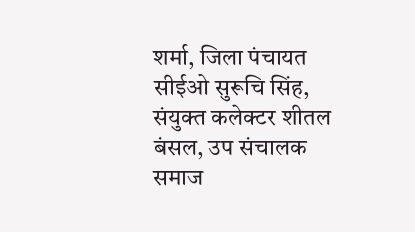शर्मा, जिला पंचायत सीईओ सुरूचि सिंह, संयुक्त कलेक्टर शीतल बंसल, उप संचालक समाज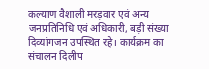कल्याण वैशाली मरड़वार एवं अन्य जनप्रतिनिधि एवं अधिकारी, बड़ी संख्या दिव्यांगजन उपस्थित रहे। कार्यक्रम का संचालन दिलीप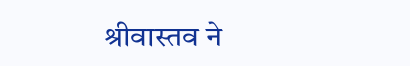श्रीवास्तव ने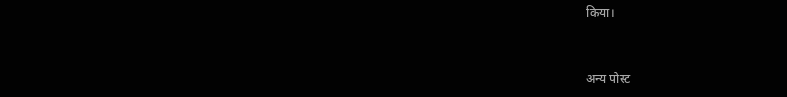किया।


अन्य पोस्ट